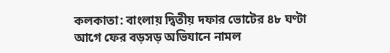কলকাতা: বাংলায় দ্বিতীয় দফার ভোটের ৪৮ ঘণ্টা আগে ফের বড়সড় অভিযানে নামল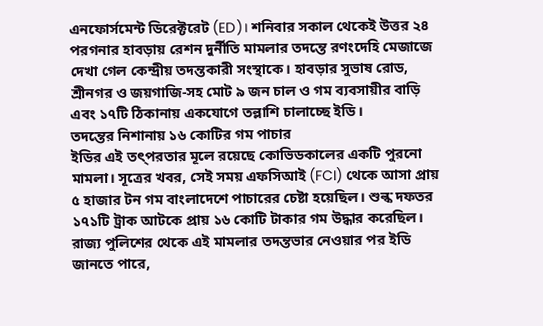এনফোর্সমেন্ট ডিরেক্টরেট (ED)। শনিবার সকাল থেকেই উত্তর ২৪ পরগনার হাবড়ায় রেশন দুর্নীতি মামলার তদন্তে রণংদেহি মেজাজে দেখা গেল কেন্দ্রীয় তদন্তকারী সংস্থাকে। হাবড়ার সুভাষ রোড, শ্রীনগর ও জয়গাজি-সহ মোট ৯ জন চাল ও গম ব্যবসায়ীর বাড়ি এবং ১৭টি ঠিকানায় একযোগে তল্লাশি চালাচ্ছে ইডি।
তদন্তের নিশানায় ১৬ কোটির গম পাচার
ইডির এই তৎ্পরতার মূলে রয়েছে কোভিডকালের একটি পুরনো মামলা। সূত্রের খবর, সেই সময় এফসিআই (FCI) থেকে আসা প্রায় ৫ হাজার টন গম বাংলাদেশে পাচারের চেষ্টা হয়েছিল। শুল্ক দফতর ১৭১টি ট্রাক আটকে প্রায় ১৬ কোটি টাকার গম উদ্ধার করেছিল। রাজ্য পুলিশের থেকে এই মামলার তদন্তভার নেওয়ার পর ইডি জানতে পারে,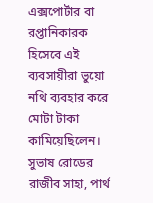এক্সপোর্টার বা রপ্তানিকারক হিসেবে এই ব্যবসায়ীরা ভুয়ো নথি ব্যবহার করে মোটা টাকা কামিয়েছিলেন। সুভাষ রোডের রাজীব সাহা, পার্থ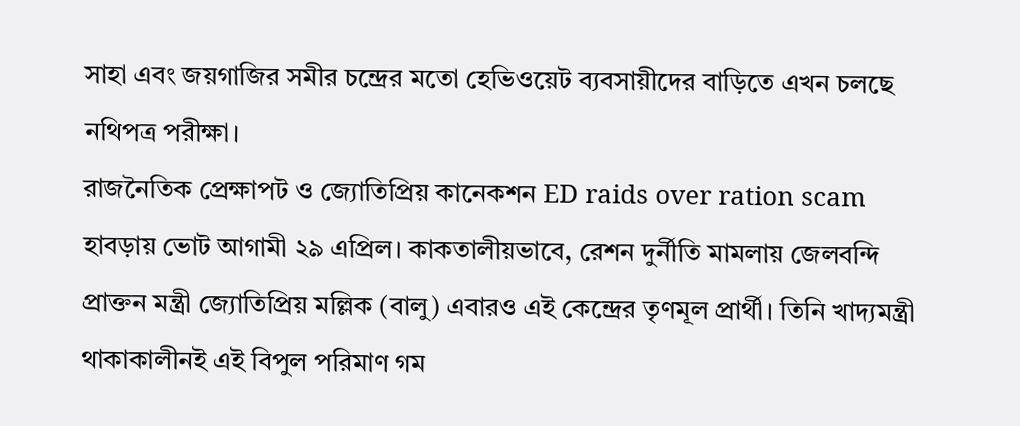সাহা এবং জয়গাজির সমীর চন্দ্রের মতো হেভিওয়েট ব্যবসায়ীদের বাড়িতে এখন চলছে নথিপত্র পরীক্ষা।
রাজনৈতিক প্রেক্ষাপট ও জ্যোতিপ্রিয় কানেকশন ED raids over ration scam
হাবড়ায় ভোট আগামী ২৯ এপ্রিল। কাকতালীয়ভাবে, রেশন দুর্নীতি মামলায় জেলবন্দি প্রাক্তন মন্ত্রী জ্যোতিপ্রিয় মল্লিক (বালু) এবারও এই কেন্দ্রের তৃণমূল প্রার্থী। তিনি খাদ্যমন্ত্রী থাকাকালীনই এই বিপুল পরিমাণ গম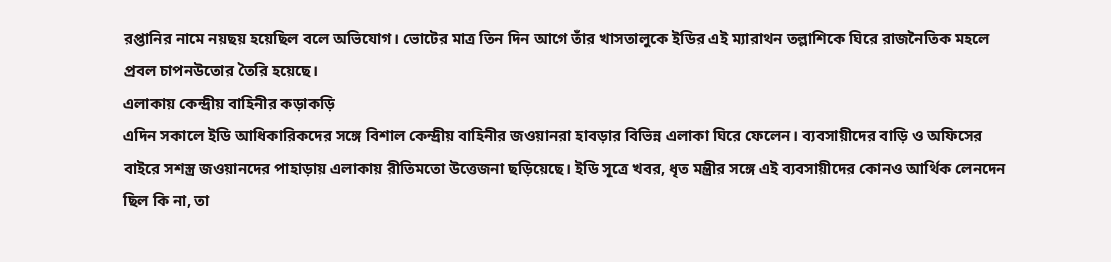রপ্তানির নামে নয়ছয় হয়েছিল বলে অভিযোগ। ভোটের মাত্র তিন দিন আগে তাঁর খাসতালুকে ইডির এই ম্যারাথন তল্লাশিকে ঘিরে রাজনৈতিক মহলে প্রবল চাপনউতোর তৈরি হয়েছে।
এলাকায় কেন্দ্রীয় বাহিনীর কড়াকড়ি
এদিন সকালে ইডি আধিকারিকদের সঙ্গে বিশাল কেন্দ্রীয় বাহিনীর জওয়ানরা হাবড়ার বিভিন্ন এলাকা ঘিরে ফেলেন। ব্যবসায়ীদের বাড়ি ও অফিসের বাইরে সশস্ত্র জওয়ানদের পাহাড়ায় এলাকায় রীতিমতো উত্তেজনা ছড়িয়েছে। ইডি সূত্রে খবর, ধৃত মন্ত্রীর সঙ্গে এই ব্যবসায়ীদের কোনও আর্থিক লেনদেন ছিল কি না, তা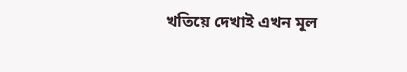খতিয়ে দেখাই এখন মূল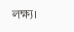লক্ষ্য।